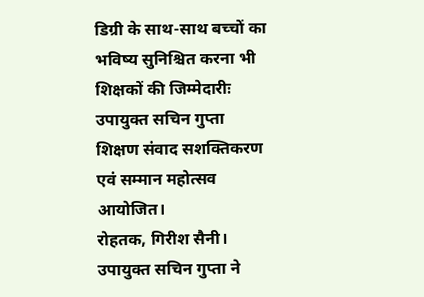डिग्री के साथ-साथ बच्चों का भविष्य सुनिश्चित करना भी शिक्षकों की जिम्मेदारीः उपायुक्त सचिन गुप्ता
शिक्षण संवाद सशक्तिकरण एवं सम्मान महोत्सव आयोजित।
रोहतक, गिरीश सैनी। उपायुक्त सचिन गुप्ता ने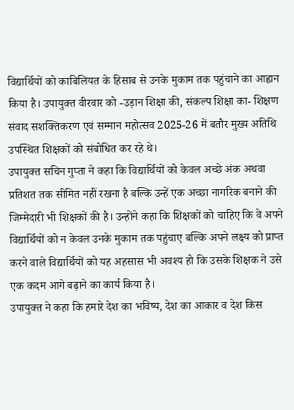विद्यार्थियों को काबिलियत के हिसाब से उनके मुकाम तक पहुंचाने का आह्वान किया है। उपायुक्त वीरवार को -उड़ान शिक्षा की, संकल्प शिक्षा का- शिक्षण संवाद सशक्तिकरण एवं सम्मान महोत्सव 2025-26 में बतौर मुख्य अतिथि उपस्थित शिक्षकों को संबोधित कर रहे थे।
उपायुक्त सचिन गुप्ता ने कहा कि विद्यार्थियों को केवल अच्छे अंक अथवा प्रतिशत तक सीमित नहीं रखना है बल्कि उन्हें एक अच्छा नागरिक बनाने की जिम्मेदारी भी शिक्षकों की है। उन्होंने कहा कि शिक्षकों को चाहिए कि वे अपने विद्यार्थियों को न केवल उनके मुकाम तक पहुंचाए बल्कि अपने लक्ष्य को प्राप्त करने वाले विद्यार्थियों को यह अहसास भी अवश्य हो कि उसके शिक्षक ने उसे एक कदम आगे बढ़ाने का कार्य किया है।
उपायुक्त ने कहा कि हमारे देश का भविष्य, देश का आकार व देश किस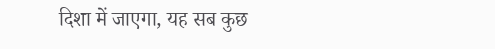दिशा में जाएगा, यह सब कुछ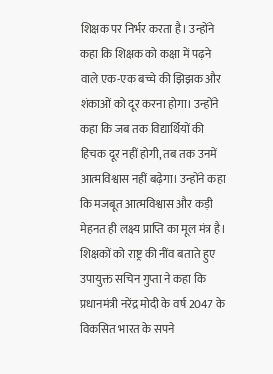शिक्षक पर निर्भर करता है। उन्होंने कहा कि शिक्षक को कक्षा में पढ़ने वाले एक-एक बच्चे की झिझक और शंकाओं को दूर करना होगा। उन्होंने कहा कि जब तक विद्यार्थियों की हिचक दूर नहीं होगी, तब तक उनमें आत्मविश्वास नहीं बढ़ेगा। उन्होंने कहा कि मजबूत आत्मविश्वास और कड़ी मेहनत ही लक्ष्य प्राप्ति का मूल मंत्र है।
शिक्षकों को राष्ट्र की नींव बताते हुए उपायुक्त सचिन गुप्ता ने कहा कि प्रधानमंत्री नरेंद्र मोदी के वर्ष 2047 के विकसित भारत के सपने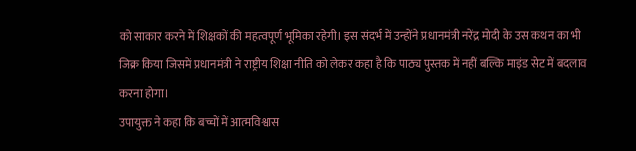को साकार करने में शिक्षकों की महत्वपूर्ण भूमिका रहेगी। इस संदर्भ में उन्होंने प्रधानमंत्री नरेंद्र मोदी के उस कथन का भी जिक्र किया जिसमें प्रधानमंत्री ने राष्ट्रीय शिक्षा नीति को लेकर कहा है कि पाठ्य पुस्तक में नहीं बल्कि माइंड सेट में बदलाव करना होगा।
उपायुक्त ने कहा कि बच्चों में आत्मविश्वास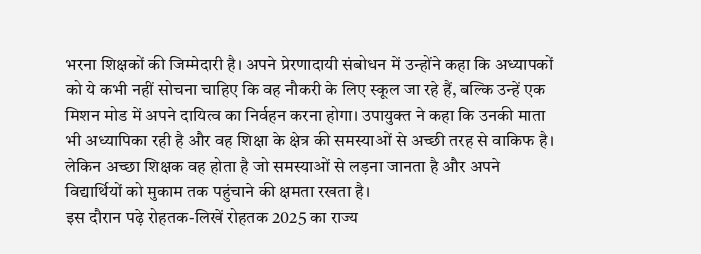भरना शिक्षकों की जिम्मेदारी है। अपने प्रेरणादायी संबोधन में उन्होंने कहा कि अध्यापकों को ये कभी नहीं सोचना चाहिए कि वह नौकरी के लिए स्कूल जा रहे हैं, बल्कि उन्हें एक मिशन मोड में अपने दायित्व का निर्वहन करना होगा। उपायुक्त ने कहा कि उनकी माता भी अध्यापिका रही है और वह शिक्षा के क्षेत्र की समस्याओं से अच्छी तरह से वाकिफ है। लेकिन अच्छा शिक्षक वह होता है जो समस्याओं से लड़ना जानता है और अपने विद्यार्थियों को मुकाम तक पहुंचाने की क्षमता रखता है।
इस दौरान पढ़े रोहतक-लिखें रोहतक 2025 का राज्य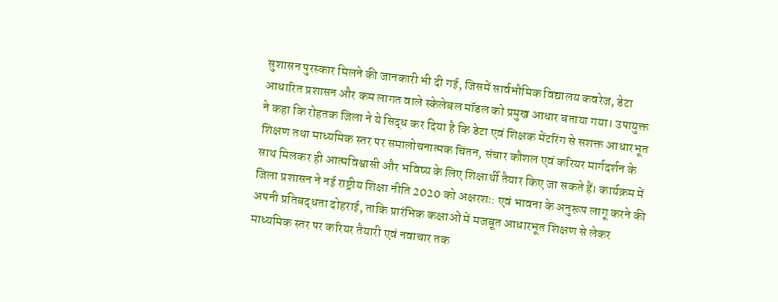सुशासन पुरस्कार मिलने की जानकारी भी दी गई, जिसमें सार्वभौमिक विद्यालय कवरेज, डेटा आधारित प्रशासन और कम लागत वाले स्केलेबल मॉडल को प्रमुख आधार बताया गया। उपायुक्त ने कहा कि रोहतक जिला ने ये सिद्ध कर दिया है कि डेटा एवं शिक्षक मेंटरिंग से सशक्त आधारभूत शिक्षण तथा माध्यमिक स्तर पर समालोचनात्मक चिंतन, संचार कौशल एवं करियर मार्गदर्शन के साथ मिलकर ही आत्मविश्वासी और भविष्य के लिए शिक्षार्थी तैयार किए जा सकते हैं। कार्यक्रम में जिला प्रशासन ने नई राष्ट्रीय शिक्षा नीति 2020 को अक्षरशः: एवं भावना के अनुरूप लागू करने की अपनी प्रतिबद्धता दोहराई, ताकि प्रारंभिक कक्षाओं में मजबूत आधारभूत शिक्षण से लेकर माध्यमिक स्तर पर करियर तैयारी एवं नवाचार तक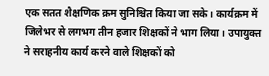एक सतत शैक्षणिक क्रम सुनिश्चित किया जा सके। कार्यक्रम में जिलेभर से लगभग तीन हजार शिक्षकों ने भाग लिया। उपायुक्त ने सराहनीय कार्य करने वाले शिक्षकों को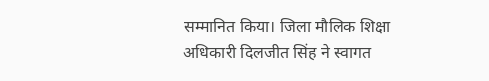सम्मानित किया। जिला मौलिक शिक्षा अधिकारी दिलजीत सिंह ने स्वागत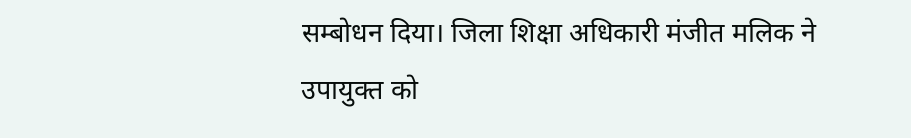सम्बोधन दिया। जिला शिक्षा अधिकारी मंजीत मलिक ने उपायुक्त को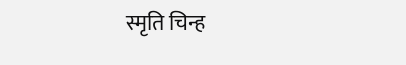स्मृति चिन्ह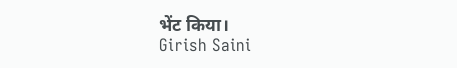भेंट किया।
Girish Saini